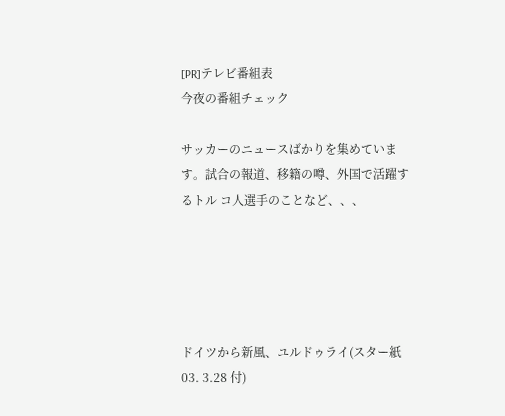[PR]テレビ番組表
今夜の番組チェック

サッカーのニュースばかりを集めています。試合の報道、移籍の噂、外国で活躍するトル コ人選手のことなど、、、





ドイツから新風、ユルドゥライ(スター紙 03. 3.28 付)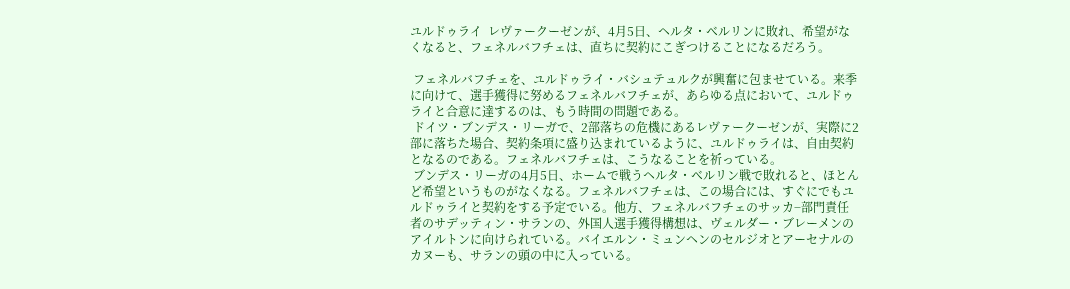ユルドゥライ  レヴァークーゼンが、4月5日、ヘルタ・ベルリンに敗れ、希望がなくなると、フェネルバフチェは、直ちに契約にこぎつけることになるだろう。

 フェネルバフチェを、ユルドゥライ・バシュテュルクが興奮に包ませている。来季に向けて、選手獲得に努めるフェネルバフチェが、あらゆる点において、ユルドゥライと合意に達するのは、もう時間の問題である。
 ドイツ・ブンデス・リーガで、2部落ちの危機にあるレヴァークーゼンが、実際に2部に落ちた場合、契約条項に盛り込まれているように、ユルドゥライは、自由契約となるのである。フェネルバフチェは、こうなることを祈っている。
 ブンデス・リーガの4月5日、ホームで戦うヘルタ・ベルリン戦で敗れると、ほとんど希望というものがなくなる。フェネルバフチェは、この場合には、すぐにでもユルドゥライと契約をする予定でいる。他方、フェネルバフチェのサッカ−部門責任者のサデッティン・サランの、外国人選手獲得構想は、ヴェルダー・ブレーメンのアイルトンに向けられている。バイエルン・ミュンヘンのセルジオとアーセナルのカヌーも、サランの頭の中に入っている。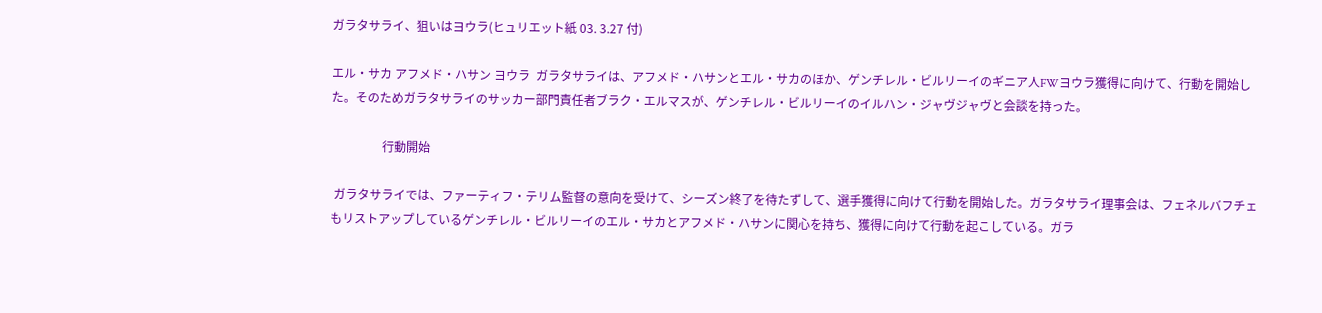ガラタサライ、狙いはヨウラ(ヒュリエット紙 03. 3.27 付)

エル・サカ アフメド・ハサン ヨウラ  ガラタサライは、アフメド・ハサンとエル・サカのほか、ゲンチレル・ビルリーイのギニア人FWヨウラ獲得に向けて、行動を開始した。そのためガラタサライのサッカー部門責任者ブラク・エルマスが、ゲンチレル・ビルリーイのイルハン・ジャヴジャヴと会談を持った。

                 行動開始

 ガラタサライでは、ファーティフ・テリム監督の意向を受けて、シーズン終了を待たずして、選手獲得に向けて行動を開始した。ガラタサライ理事会は、フェネルバフチェもリストアップしているゲンチレル・ビルリーイのエル・サカとアフメド・ハサンに関心を持ち、獲得に向けて行動を起こしている。ガラ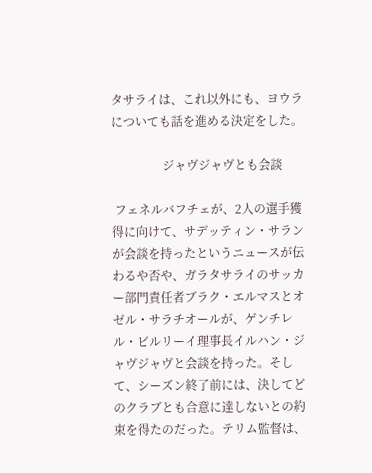タサライは、これ以外にも、ヨウラについても話を進める決定をした。

                 ジャヴジャヴとも会談

 フェネルバフチェが、2人の選手獲得に向けて、サデッティン・サランが会談を持ったというニュースが伝わるや否や、ガラタサライのサッカー部門責任者ブラク・エルマスとオゼル・サラチオールが、ゲンチレル・ビルリーイ理事長イルハン・ジャヴジャヴと会談を持った。そして、シーズン終了前には、決してどのクラブとも合意に達しないとの約束を得たのだった。テリム監督は、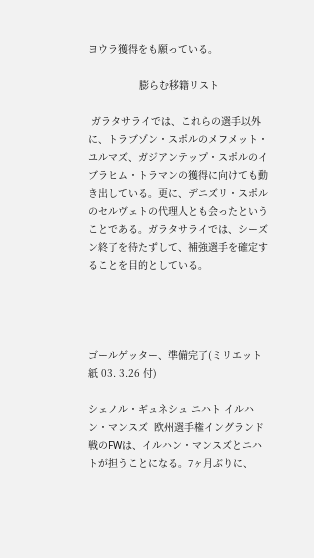ヨウラ獲得をも願っている。

                 膨らむ移籍リスト

 ガラタサライでは、これらの選手以外に、トラブゾン・スポルのメフメット・ユルマズ、ガジアンテップ・スポルのイブラヒム・トラマンの獲得に向けても動き出している。更に、デニズリ・スポルのセルヴェトの代理人とも会ったということである。ガラタサライでは、シーズン終了を待たずして、補強選手を確定することを目的としている。




ゴールゲッター、準備完了(ミリエット紙 03. 3.26 付)

シェノル・ギュネシュ ニハト イルハン・マンスズ  欧州選手権イングランド戦のFWは、イルハン・マンスズとニハトが担うことになる。7ヶ月ぶりに、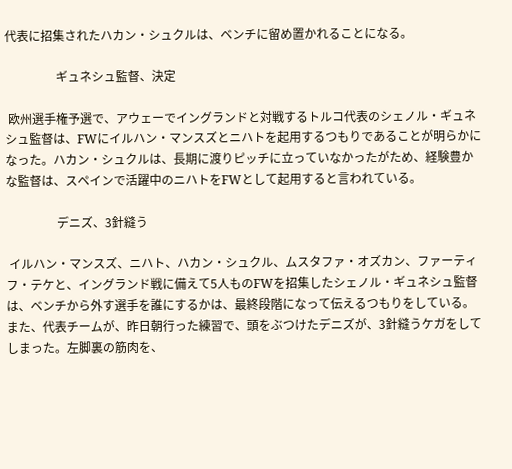代表に招集されたハカン・シュクルは、ベンチに留め置かれることになる。

                 ギュネシュ監督、決定

 欧州選手権予選で、アウェーでイングランドと対戦するトルコ代表のシェノル・ギュネシュ監督は、FWにイルハン・マンスズとニハトを起用するつもりであることが明らかになった。ハカン・シュクルは、長期に渡りピッチに立っていなかったがため、経験豊かな監督は、スペインで活躍中のニハトをFWとして起用すると言われている。

                 デニズ、3針縫う

 イルハン・マンスズ、ニハト、ハカン・シュクル、ムスタファ・オズカン、ファーティフ・テケと、イングランド戦に備えて5人ものFWを招集したシェノル・ギュネシュ監督は、ベンチから外す選手を誰にするかは、最終段階になって伝えるつもりをしている。また、代表チームが、昨日朝行った練習で、頭をぶつけたデニズが、3針縫うケガをしてしまった。左脚裏の筋肉を、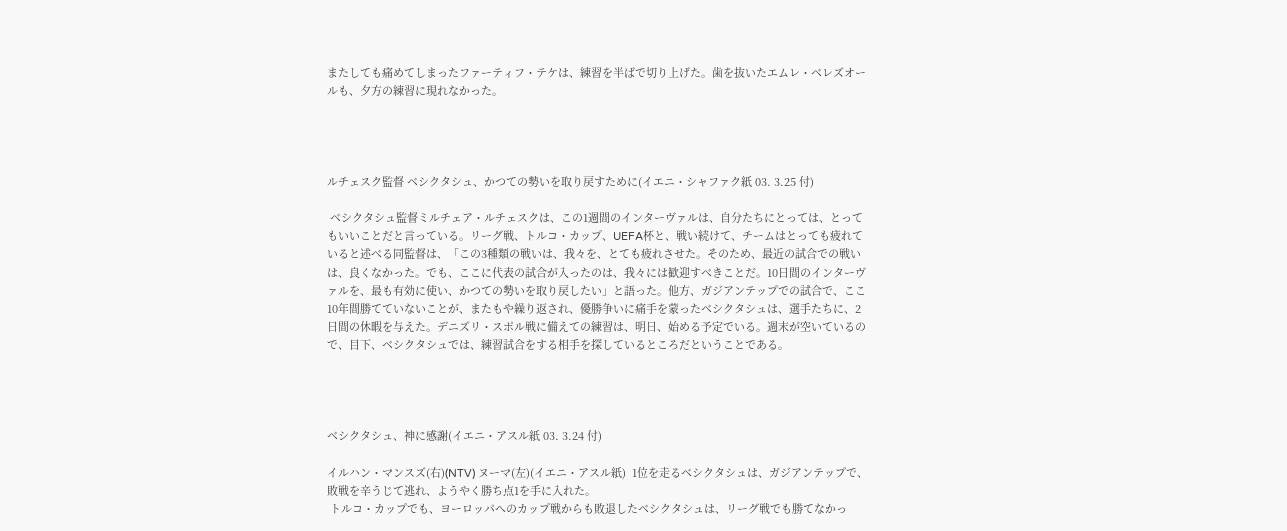またしても痛めてしまったファーティフ・テケは、練習を半ばで切り上げた。歯を抜いたエムレ・ベレズオールも、夕方の練習に現れなかった。




ルチェスク監督 ベシクタシュ、かつての勢いを取り戻すために(イエニ・シャファク紙 03. 3.25 付)

 ベシクタシュ監督ミルチェア・ルチェスクは、この1週間のインターヴァルは、自分たちにとっては、とってもいいことだと言っている。リーグ戦、トルコ・カップ、UEFA杯と、戦い続けて、チームはとっても疲れていると述べる同監督は、「この3種類の戦いは、我々を、とても疲れさせた。そのため、最近の試合での戦いは、良くなかった。でも、ここに代表の試合が入ったのは、我々には歓迎すべきことだ。10日間のインターヴァルを、最も有効に使い、かつての勢いを取り戻したい」と語った。他方、ガジアンテップでの試合で、ここ10年間勝てていないことが、またもや繰り返され、優勝争いに痛手を蒙ったベシクタシュは、選手たちに、2日間の休暇を与えた。デニズリ・スポル戦に備えての練習は、明日、始める予定でいる。週末が空いているので、目下、ベシクタシュでは、練習試合をする相手を探しているところだということである。




ベシクタシュ、神に感謝(イエニ・アスル紙 03. 3.24 付)

イルハン・マンスズ(右)(NTV) ヌーマ(左)(イエニ・アスル紙)  1位を走るベシクタシュは、ガジアンテップで、敗戦を辛うじて逃れ、ようやく勝ち点1を手に入れた。
 トルコ・カップでも、ヨーロッパへのカップ戦からも敗退したベシクタシュは、リーグ戦でも勝てなかっ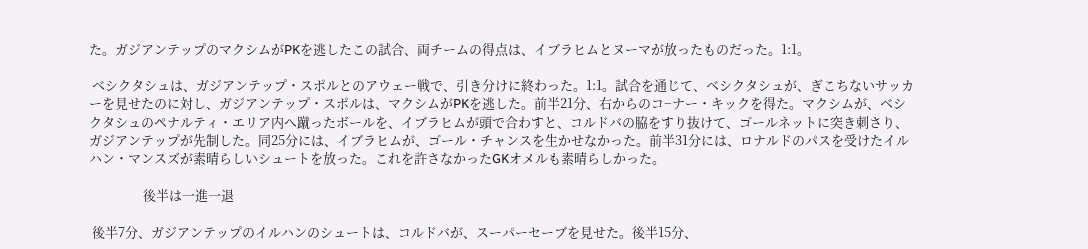た。ガジアンテップのマクシムがPKを逃したこの試合、両チームの得点は、イブラヒムとヌーマが放ったものだった。1:1。

 ベシクタシュは、ガジアンテップ・スポルとのアウェー戦で、引き分けに終わった。1:1。試合を通じて、ベシクタシュが、ぎこちないサッカーを見せたのに対し、ガジアンテップ・スポルは、マクシムがPKを逃した。前半21分、右からのコ−ナー・キックを得た。マクシムが、ベシクタシュのペナルティ・エリア内へ蹴ったボールを、イブラヒムが頭で合わすと、コルドバの脇をすり抜けて、ゴールネットに突き刺さり、ガジアンテップが先制した。同25分には、イブラヒムが、ゴール・チャンスを生かせなかった。前半31分には、ロナルドのパスを受けたイルハン・マンスズが素晴らしいシュートを放った。これを許さなかったGKオメルも素晴らしかった。

                  後半は一進一退

 後半7分、ガジアンテップのイルハンのシュートは、コルドバが、スーパーセーブを見せた。後半15分、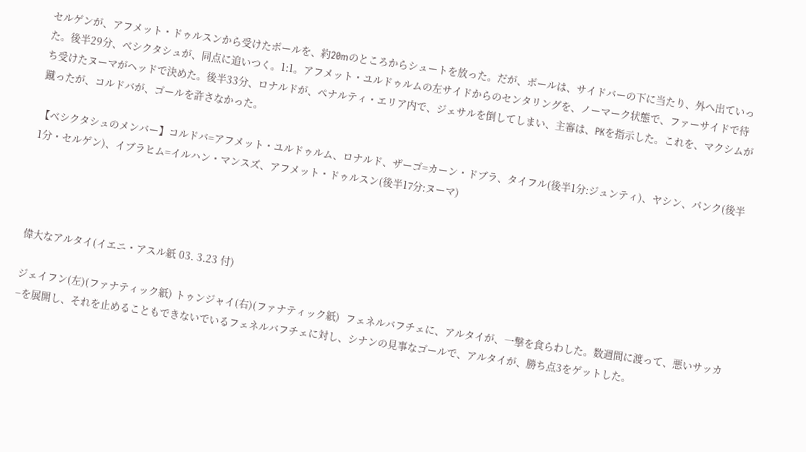セルゲンが、アフメット・ドゥルスンから受けたボールを、約20mのところからシュートを放った。だが、ボールは、サイドバーの下に当たり、外へ出ていった。後半29分、ベシクタシュが、同点に追いつく。1:1。アフメット・ユルドゥルムの左サイドからのセンタリングを、ノーマーク状態で、ファーサイドで待ち受けたヌーマがヘッドで決めた。後半33分、ロナルドが、ペナルティ・エリア内で、ジェサルを倒してしまい、主審は、PKを指示した。これを、マクシムが蹴ったが、コルドバが、ゴールを許さなかった。

【ベシクタシュのメンバー】コルドバ=アフメット・ユルドゥルム、ロナルド、ザーゴ=カーン・ドブラ、タイフル(後半1分:ジュンティ)、ヤシン、パンク(後半1分・セルゲン)、イブラヒム=イルハン・マンスズ、アフメット・ドゥルスン(後半17分:ヌーマ)




偉大なアルタイ(イエニ・アスル紙 03. 3.23 付)

ジェイフン(左)(ファナティック紙) トゥンジャイ(右)(ファナティック紙)  フェネルバフチェに、アルタイが、一撃を食らわした。数週間に渡って、悪いサッカ−を展開し、それを止めることもできないでいるフェネルバフチェに対し、シナンの見事なゴールで、アルタイが、勝ち点3をゲットした。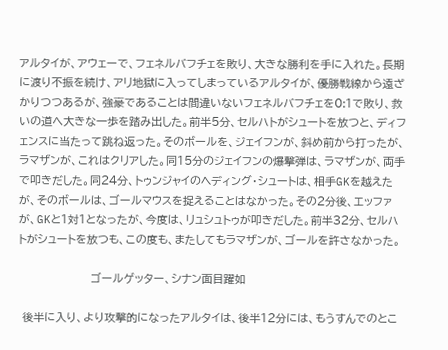アルタイが、アウェーで、フェネルバフチェを敗り、大きな勝利を手に入れた。長期に渡り不振を続け、アリ地獄に入ってしまっているアルタイが、優勝戦線から遠ざかりつつあるが、強豪であることは間違いないフェネルバフチェを0:1で敗り、救いの道へ大きな一歩を踏み出した。前半5分、セルハトがシュートを放つと、ディフェンスに当たって跳ね返った。そのボールを、ジェイフンが、斜め前から打ったが、ラマザンが、これはクリアした。同15分のジェイフンの爆撃弾は、ラマザンが、両手で叩きだした。同24分、トゥンジャイのヘディング・シュートは、相手GKを越えたが、そのボールは、ゴールマウスを捉えることはなかった。その2分後、エッファが、GKと1対1となったが、今度は、リュシュトゥが叩きだした。前半32分、セルハトがシュートを放つも、この度も、またしてもラマザンが、ゴールを許さなかった。

                  ゴールゲッター、シナン面目躍如

 後半に入り、より攻撃的になったアルタイは、後半12分には、もうすんでのとこ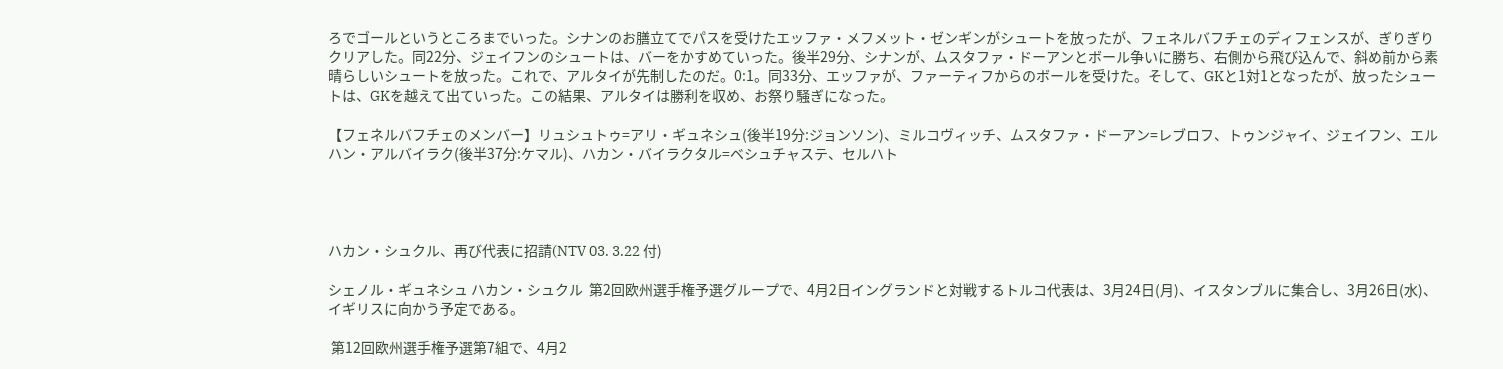ろでゴールというところまでいった。シナンのお膳立てでパスを受けたエッファ・メフメット・ゼンギンがシュートを放ったが、フェネルバフチェのディフェンスが、ぎりぎりクリアした。同22分、ジェイフンのシュートは、バーをかすめていった。後半29分、シナンが、ムスタファ・ドーアンとボール争いに勝ち、右側から飛び込んで、斜め前から素晴らしいシュートを放った。これで、アルタイが先制したのだ。0:1。同33分、エッファが、ファーティフからのボールを受けた。そして、GKと1対1となったが、放ったシュートは、GKを越えて出ていった。この結果、アルタイは勝利を収め、お祭り騒ぎになった。

【フェネルバフチェのメンバー】リュシュトゥ=アリ・ギュネシュ(後半19分:ジョンソン)、ミルコヴィッチ、ムスタファ・ドーアン=レブロフ、トゥンジャイ、ジェイフン、エルハン・アルバイラク(後半37分:ケマル)、ハカン・バイラクタル=ベシュチャステ、セルハト




ハカン・シュクル、再び代表に招請(NTV 03. 3.22 付)

シェノル・ギュネシュ ハカン・シュクル  第2回欧州選手権予選グループで、4月2日イングランドと対戦するトルコ代表は、3月24日(月)、イスタンブルに集合し、3月26日(水)、イギリスに向かう予定である。

 第12回欧州選手権予選第7組で、4月2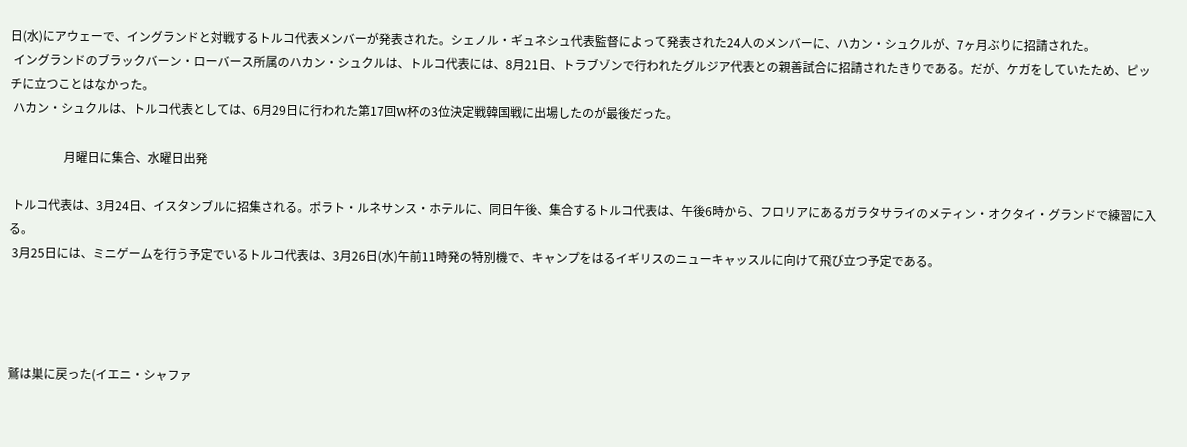日(水)にアウェーで、イングランドと対戦するトルコ代表メンバーが発表された。シェノル・ギュネシュ代表監督によって発表された24人のメンバーに、ハカン・シュクルが、7ヶ月ぶりに招請された。
 イングランドのブラックバーン・ローバース所属のハカン・シュクルは、トルコ代表には、8月21日、トラブゾンで行われたグルジア代表との親善試合に招請されたきりである。だが、ケガをしていたため、ピッチに立つことはなかった。
 ハカン・シュクルは、トルコ代表としては、6月29日に行われた第17回W杯の3位決定戦韓国戦に出場したのが最後だった。

                  月曜日に集合、水曜日出発

 トルコ代表は、3月24日、イスタンブルに招集される。ポラト・ルネサンス・ホテルに、同日午後、集合するトルコ代表は、午後6時から、フロリアにあるガラタサライのメティン・オクタイ・グランドで練習に入る。
 3月25日には、ミニゲームを行う予定でいるトルコ代表は、3月26日(水)午前11時発の特別機で、キャンプをはるイギリスのニューキャッスルに向けて飛び立つ予定である。




鷲は巣に戻った(イエニ・シャファ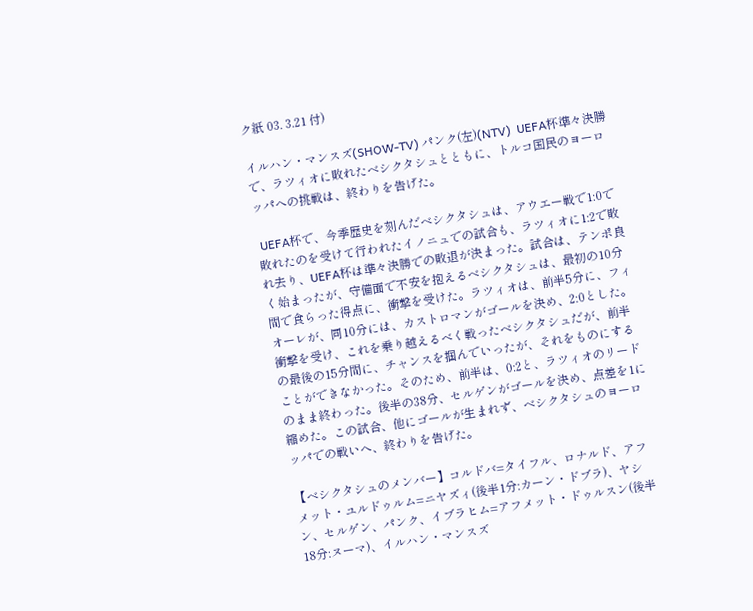ク紙 03. 3.21 付)

イルハン・マンスズ(SHOW-TV) パンク(左)(NTV)  UEFA杯準々決勝で、ラツィオに敗れたベシクタシュとともに、トルコ国民のヨーロッパへの挑戦は、終わりを告げた。

 UEFA杯で、今季歴史を刻んだベシクタシュは、アウエー戦で1:0で敗れたのを受けて行われたイノニュでの試合も、ラツィオに1:2で敗れ去り、UEFA杯は準々決勝での敗退が決まった。試合は、テンポ良く始まったが、守備面で不安を抱えるベシクタシュは、最初の10分間で食らった得点に、衝撃を受けた。ラツィオは、前半5分に、フィオーレが、同10分には、カストロマンがゴールを決め、2:0とした。衝撃を受け、これを乗り越えるべく戦ったベシクタシュだが、前半の最後の15分間に、チャンスを掴んでいったが、それをものにすることができなかった。そのため、前半は、0:2と、ラツィオのリードのまま終わった。後半の38分、セルゲンがゴールを決め、点差を1に縮めた。この試合、他にゴールが生まれず、ベシクタシュのヨーロッパでの戦いへ、終わりを告げた。

【ベシクタシュのメンバー】コルドバ=タイフル、ロナルド、アフメット・ユルドゥルム=ニヤズィ(後半1分:カーン・ドブラ)、ヤシン、セルゲン、パンク、イブラヒム=アフメット・ドゥルスン(後半18分:ヌーマ)、イルハン・マンスズ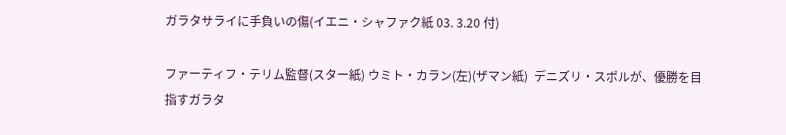ガラタサライに手負いの傷(イエニ・シャファク紙 03. 3.20 付)

ファーティフ・テリム監督(スター紙) ウミト・カラン(左)(ザマン紙)  デニズリ・スポルが、優勝を目指すガラタ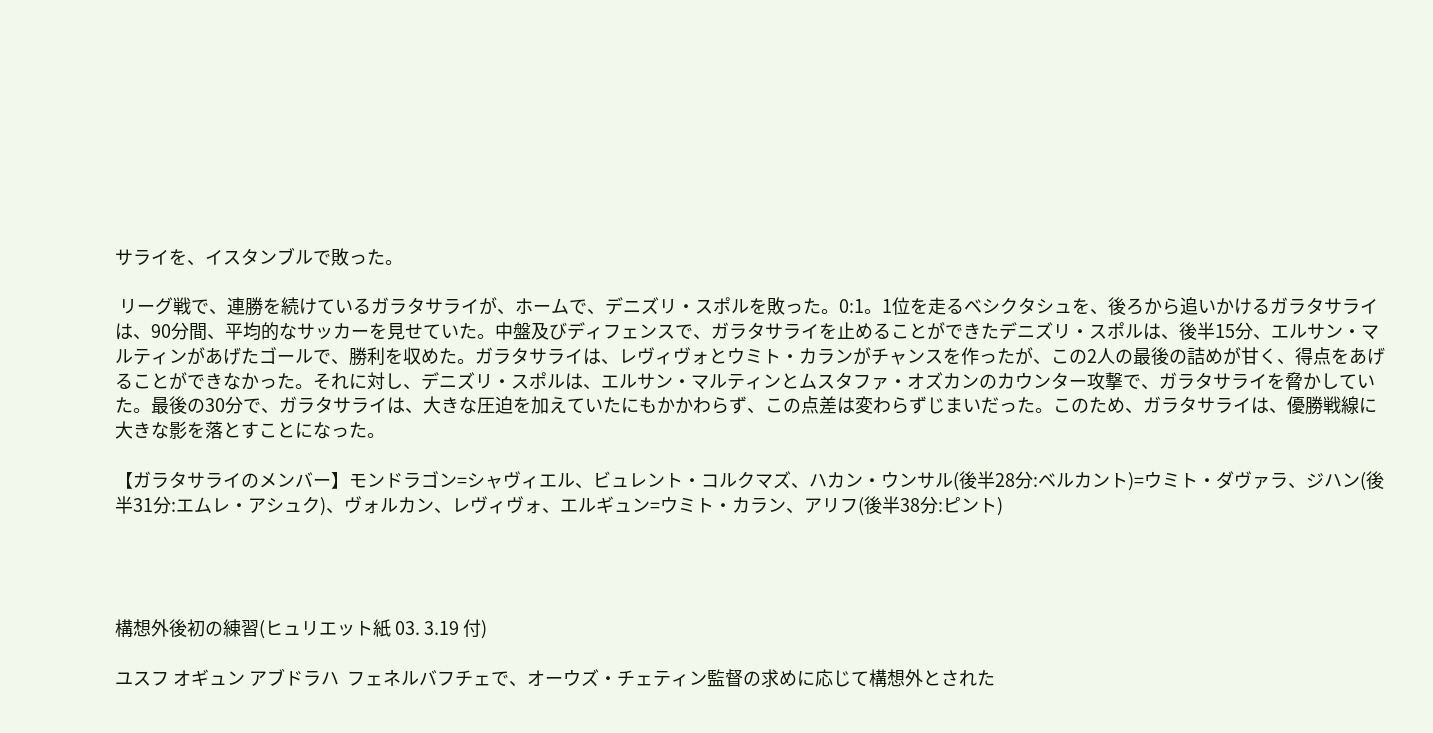サライを、イスタンブルで敗った。

 リーグ戦で、連勝を続けているガラタサライが、ホームで、デニズリ・スポルを敗った。0:1。1位を走るベシクタシュを、後ろから追いかけるガラタサライは、90分間、平均的なサッカーを見せていた。中盤及びディフェンスで、ガラタサライを止めることができたデニズリ・スポルは、後半15分、エルサン・マルティンがあげたゴールで、勝利を収めた。ガラタサライは、レヴィヴォとウミト・カランがチャンスを作ったが、この2人の最後の詰めが甘く、得点をあげることができなかった。それに対し、デニズリ・スポルは、エルサン・マルティンとムスタファ・オズカンのカウンター攻撃で、ガラタサライを脅かしていた。最後の30分で、ガラタサライは、大きな圧迫を加えていたにもかかわらず、この点差は変わらずじまいだった。このため、ガラタサライは、優勝戦線に大きな影を落とすことになった。

【ガラタサライのメンバー】モンドラゴン=シャヴィエル、ビュレント・コルクマズ、ハカン・ウンサル(後半28分:ベルカント)=ウミト・ダヴァラ、ジハン(後半31分:エムレ・アシュク)、ヴォルカン、レヴィヴォ、エルギュン=ウミト・カラン、アリフ(後半38分:ピント)




構想外後初の練習(ヒュリエット紙 03. 3.19 付)

ユスフ オギュン アブドラハ  フェネルバフチェで、オーウズ・チェティン監督の求めに応じて構想外とされた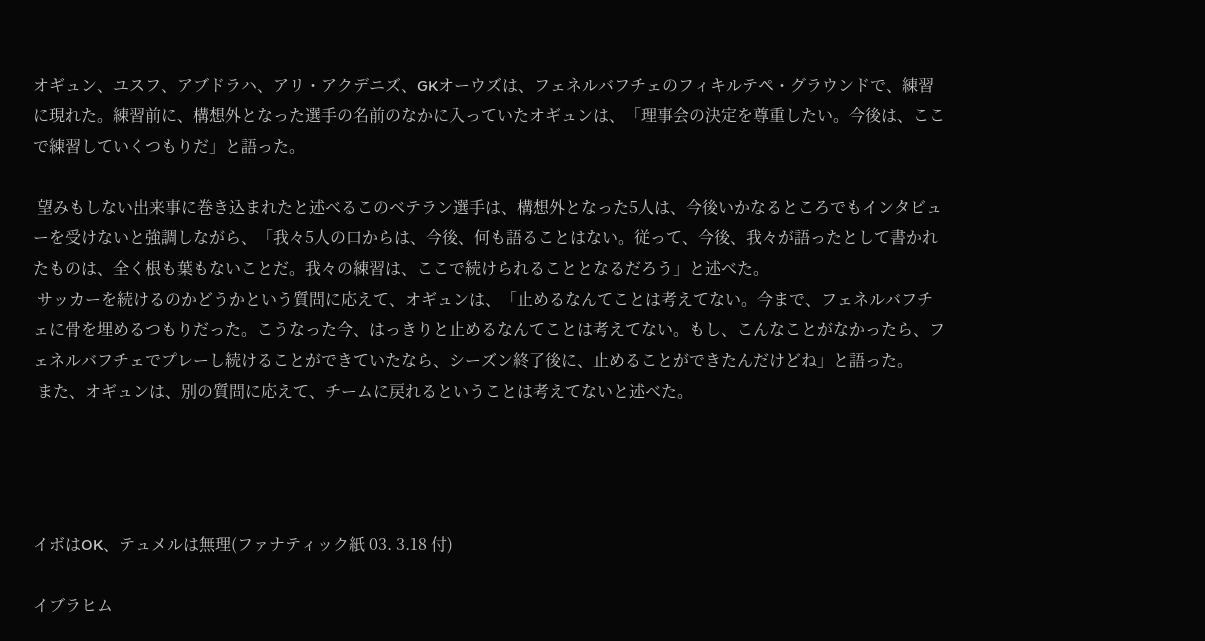オギュン、ユスフ、アブドラハ、アリ・アクデニズ、GKオーウズは、フェネルバフチェのフィキルテペ・グラウンドで、練習に現れた。練習前に、構想外となった選手の名前のなかに入っていたオギュンは、「理事会の決定を尊重したい。今後は、ここで練習していくつもりだ」と語った。

 望みもしない出来事に巻き込まれたと述べるこのベテラン選手は、構想外となった5人は、今後いかなるところでもインタビューを受けないと強調しながら、「我々5人の口からは、今後、何も語ることはない。従って、今後、我々が語ったとして書かれたものは、全く根も葉もないことだ。我々の練習は、ここで続けられることとなるだろう」と述べた。
 サッカーを続けるのかどうかという質問に応えて、オギュンは、「止めるなんてことは考えてない。今まで、フェネルバフチェに骨を埋めるつもりだった。こうなった今、はっきりと止めるなんてことは考えてない。もし、こんなことがなかったら、フェネルバフチェでプレーし続けることができていたなら、シーズン終了後に、止めることができたんだけどね」と語った。
 また、オギュンは、別の質問に応えて、チームに戻れるということは考えてないと述べた。




イボはOK、テュメルは無理(ファナティック紙 03. 3.18 付)

イブラヒム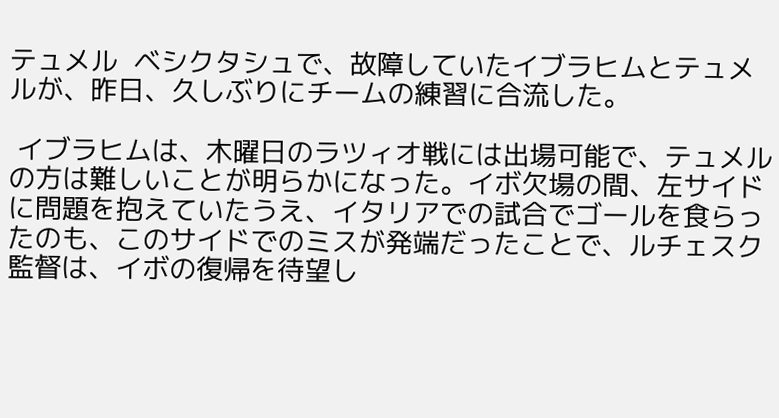テュメル  ベシクタシュで、故障していたイブラヒムとテュメルが、昨日、久しぶりにチームの練習に合流した。

 イブラヒムは、木曜日のラツィオ戦には出場可能で、テュメルの方は難しいことが明らかになった。イボ欠場の間、左サイドに問題を抱えていたうえ、イタリアでの試合でゴールを食らったのも、このサイドでのミスが発端だったことで、ルチェスク監督は、イボの復帰を待望し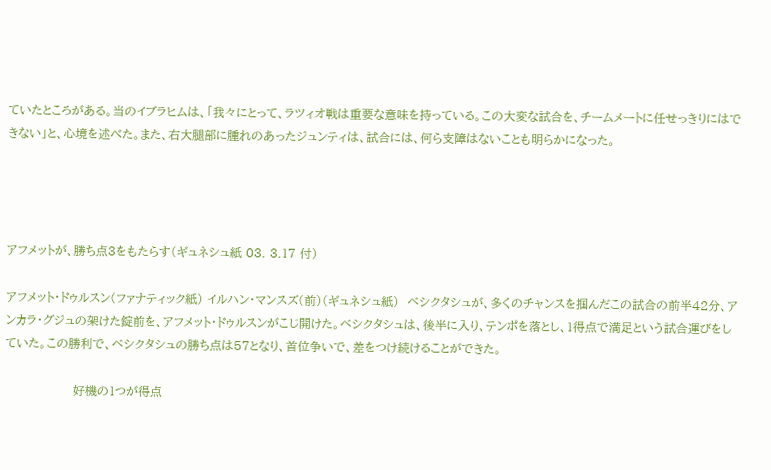ていたところがある。当のイブラヒムは、「我々にとって、ラツィオ戦は重要な意味を持っている。この大変な試合を、チームメートに任せっきりにはできない」と、心境を述べた。また、右大腿部に腫れのあったジュンティは、試合には、何ら支障はないことも明らかになった。




アフメットが、勝ち点3をもたらす(ギュネシュ紙 03. 3.17 付)

アフメット・ドゥルスン(ファナティック紙) イルハン・マンスズ(前)(ギュネシュ紙)  ベシクタシュが、多くのチャンスを掴んだこの試合の前半42分、アンカラ・グジュの架けた錠前を、アフメット・ドゥルスンがこじ開けた。ベシクタシュは、後半に入り、テンポを落とし、1得点で満足という試合運びをしていた。この勝利で、ベシクタシュの勝ち点は57となり、首位争いで、差をつけ続けることができた。

                 好機の1つが得点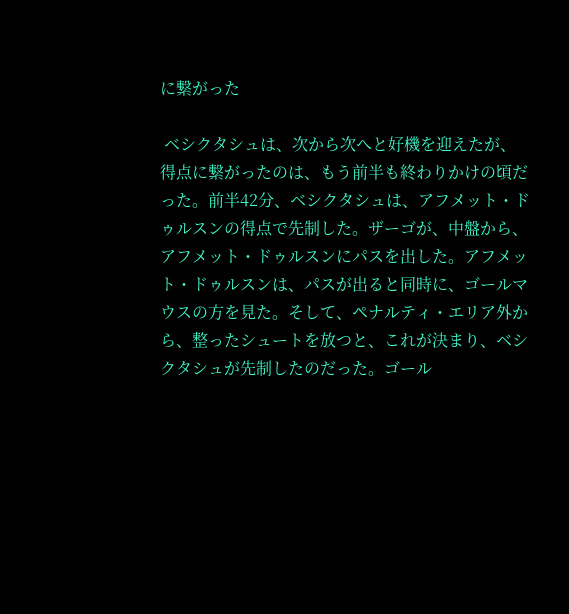に繋がった

 ベシクタシュは、次から次へと好機を迎えたが、得点に繋がったのは、もう前半も終わりかけの頃だった。前半42分、ベシクタシュは、アフメット・ドゥルスンの得点で先制した。ザーゴが、中盤から、アフメット・ドゥルスンにパスを出した。アフメット・ドゥルスンは、パスが出ると同時に、ゴールマウスの方を見た。そして、ペナルティ・エリア外から、整ったシュートを放つと、これが決まり、ベシクタシュが先制したのだった。ゴール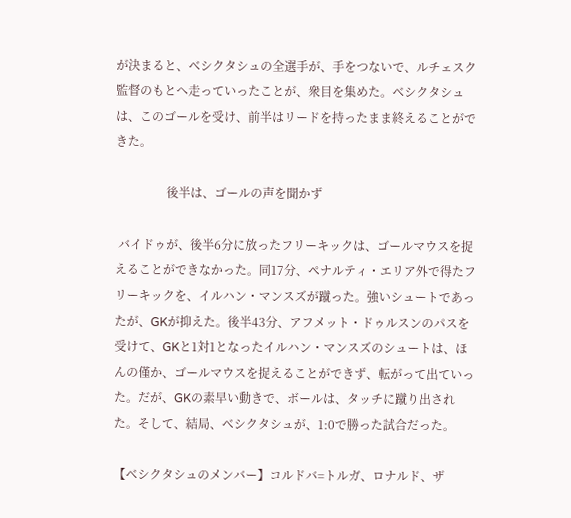が決まると、ベシクタシュの全選手が、手をつないで、ルチェスク監督のもとへ走っていったことが、衆目を集めた。ベシクタシュは、このゴールを受け、前半はリードを持ったまま終えることができた。

                 後半は、ゴールの声を聞かず

 バイドゥが、後半6分に放ったフリーキックは、ゴールマウスを捉えることができなかった。同17分、ペナルティ・エリア外で得たフリーキックを、イルハン・マンスズが蹴った。強いシュートであったが、GKが抑えた。後半43分、アフメット・ドゥルスンのパスを受けて、GKと1対1となったイルハン・マンスズのシュートは、ほんの僅か、ゴールマウスを捉えることができず、転がって出ていった。だが、GKの素早い動きで、ボールは、タッチに蹴り出された。そして、結局、ベシクタシュが、1:0で勝った試合だった。

【ベシクタシュのメンバー】コルドバ=トルガ、ロナルド、ザ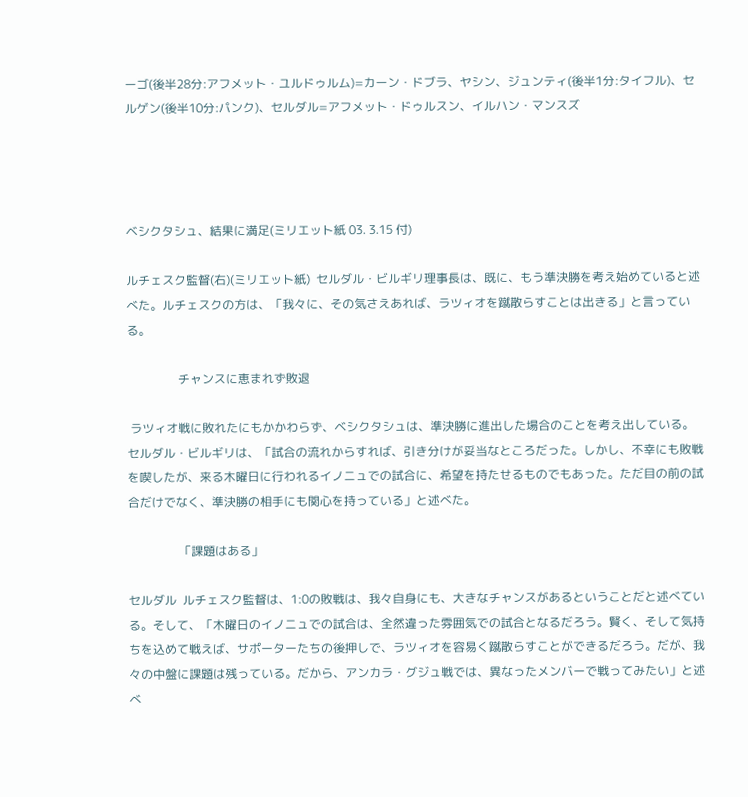ーゴ(後半28分:アフメット・ユルドゥルム)=カーン・ドブラ、ヤシン、ジュンティ(後半1分:タイフル)、セルゲン(後半10分:パンク)、セルダル=アフメット・ドゥルスン、イルハン・マンスズ




ベシクタシュ、結果に満足(ミリエット紙 03. 3.15 付)

ルチェスク監督(右)(ミリエット紙)  セルダル・ビルギリ理事長は、既に、もう準決勝を考え始めていると述べた。ルチェスクの方は、「我々に、その気さえあれば、ラツィオを蹴散らすことは出きる」と言っている。

                 チャンスに恵まれず敗退

 ラツィオ戦に敗れたにもかかわらず、ベシクタシュは、準決勝に進出した場合のことを考え出している。セルダル・ビルギリは、「試合の流れからすれば、引き分けが妥当なところだった。しかし、不幸にも敗戦を喫したが、来る木曜日に行われるイノニュでの試合に、希望を持たせるものでもあった。ただ目の前の試合だけでなく、準決勝の相手にも関心を持っている」と述べた。

                 「課題はある」

セルダル  ルチェスク監督は、1:0の敗戦は、我々自身にも、大きなチャンスがあるということだと述べている。そして、「木曜日のイノニュでの試合は、全然違った雰囲気での試合となるだろう。賢く、そして気持ちを込めて戦えば、サポーターたちの後押しで、ラツィオを容易く蹴散らすことができるだろう。だが、我々の中盤に課題は残っている。だから、アンカラ・グジュ戦では、異なったメンバーで戦ってみたい」と述べ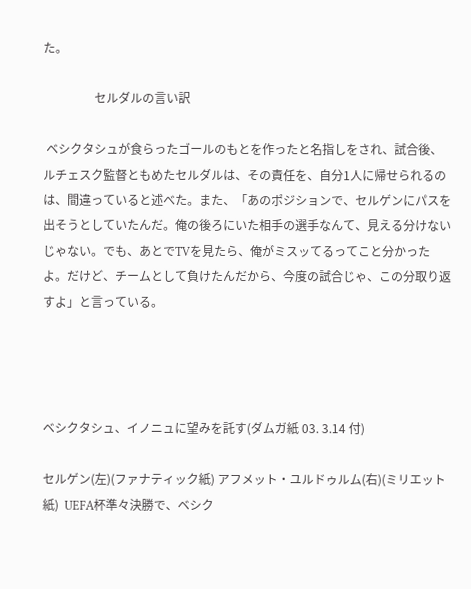た。

                 セルダルの言い訳

 ベシクタシュが食らったゴールのもとを作ったと名指しをされ、試合後、ルチェスク監督ともめたセルダルは、その責任を、自分1人に帰せられるのは、間違っていると述べた。また、「あのポジションで、セルゲンにパスを出そうとしていたんだ。俺の後ろにいた相手の選手なんて、見える分けないじゃない。でも、あとでTVを見たら、俺がミスッてるってこと分かったよ。だけど、チームとして負けたんだから、今度の試合じゃ、この分取り返すよ」と言っている。




ベシクタシュ、イノニュに望みを託す(ダムガ紙 03. 3.14 付)

セルゲン(左)(ファナティック紙) アフメット・ユルドゥルム(右)(ミリエット紙)  UEFA杯準々決勝で、ベシク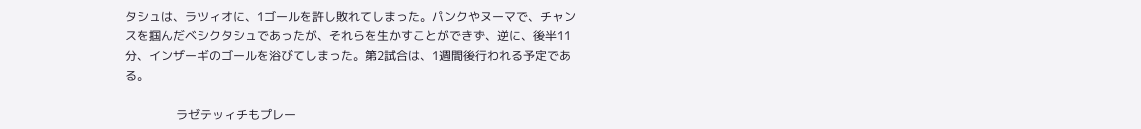タシュは、ラツィオに、1ゴールを許し敗れてしまった。パンクやヌーマで、チャンスを掴んだベシクタシュであったが、それらを生かすことができず、逆に、後半11分、インザーギのゴールを浴びてしまった。第2試合は、1週間後行われる予定である。

                 ラゼテッィチもプレー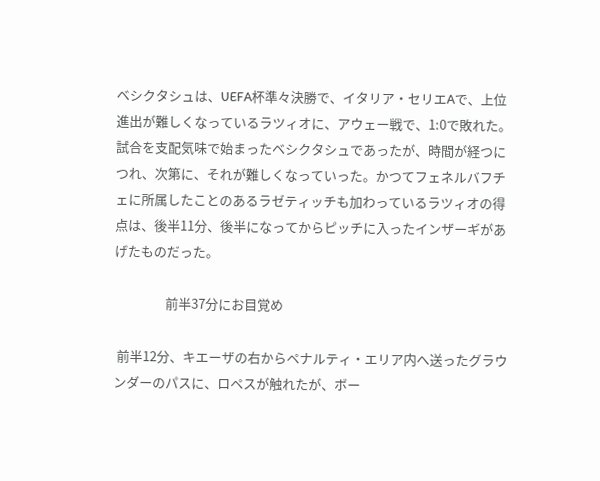ベシクタシュは、UEFA杯準々決勝で、イタリア・セリエAで、上位進出が難しくなっているラツィオに、アウェー戦で、1:0で敗れた。試合を支配気味で始まったベシクタシュであったが、時間が経つにつれ、次第に、それが難しくなっていった。かつてフェネルバフチェに所属したことのあるラゼティッチも加わっているラツィオの得点は、後半11分、後半になってからピッチに入ったインザーギがあげたものだった。

                 前半37分にお目覚め

 前半12分、キエーザの右からペナルティ・エリア内へ送ったグラウンダーのパスに、ロペスが触れたが、ボー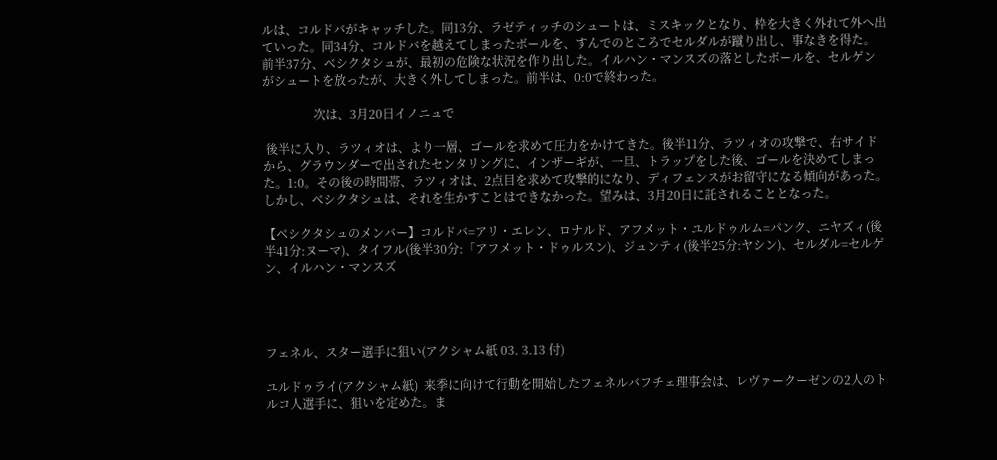ルは、コルドバがキャッチした。同13分、ラゼティッチのシュートは、ミスキックとなり、枠を大きく外れて外へ出ていった。同34分、コルドバを越えてしまったボールを、すんでのところでセルダルが蹴り出し、事なきを得た。前半37分、ベシクタシュが、最初の危険な状況を作り出した。イルハン・マンスズの落としたボールを、セルゲンがシュートを放ったが、大きく外してしまった。前半は、0:0で終わった。

                 次は、3月20日イノニュで

 後半に入り、ラツィオは、より一層、ゴールを求めて圧力をかけてきた。後半11分、ラツィオの攻撃で、右サイドから、グラウンダーで出されたセンタリングに、インザーギが、一旦、トラップをした後、ゴールを決めてしまった。1:0。その後の時間帯、ラツィオは、2点目を求めて攻撃的になり、ディフェンスがお留守になる傾向があった。しかし、ベシクタシュは、それを生かすことはできなかった。望みは、3月20日に託されることとなった。

【ベシクタシュのメンバー】コルドバ=アリ・エレン、ロナルド、アフメット・ユルドゥルム=パンク、ニヤズィ(後半41分:ヌーマ)、タイフル(後半30分:「アフメット・ドゥルスン)、ジュンティ(後半25分:ヤシン)、セルダル=セルゲン、イルハン・マンスズ




フェネル、スター選手に狙い(アクシャム紙 03. 3.13 付)

ユルドゥライ(アクシャム紙)  来季に向けて行動を開始したフェネルバフチェ理事会は、レヴァークーゼンの2人のトルコ人選手に、狙いを定めた。ま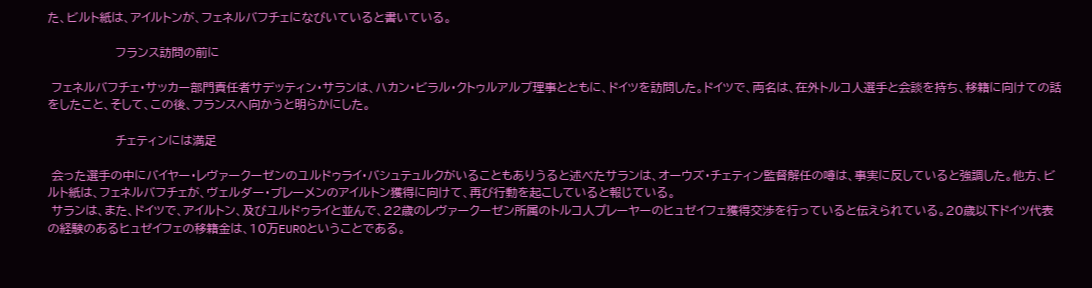た、ビルト紙は、アイルトンが、フェネルバフチェになびいていると書いている。

                 フランス訪問の前に

 フェネルバフチェ・サッカー部門責任者サデッティン・サランは、ハカン・ビラル・クトゥルアルプ理事とともに、ドイツを訪問した。ドイツで、両名は、在外トルコ人選手と会談を持ち、移籍に向けての話をしたこと、そして、この後、フランスへ向かうと明らかにした。

                 チェティンには満足

 会った選手の中にバイヤー・レヴァークーゼンのユルドゥライ・バシュテュルクがいることもありうると述べたサランは、オーウズ・チェティン監督解任の噂は、事実に反していると強調した。他方、ビルト紙は、フェネルバフチェが、ヴェルダー・ブレーメンのアイルトン獲得に向けて、再び行動を起こしていると報じている。
 サランは、また、ドイツで、アイルトン、及びユルドゥライと並んで、22歳のレヴァークーゼン所属のトルコ人プレーヤーのヒュゼイフェ獲得交渉を行っていると伝えられている。20歳以下ドイツ代表の経験のあるヒュゼイフェの移籍金は、10万EUROということである。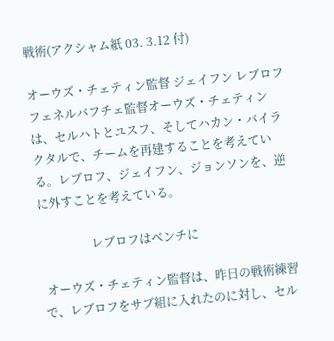戦術(アクシャム紙 03. 3.12 付)

オーウズ・チェティン監督 ジェイフン レブロフ  フェネルバフチェ監督オーウズ・チェティンは、セルハトとユスフ、そしてハカン・バイラクタルで、チームを再建することを考えている。レブロフ、ジェイフン、ジョンソンを、逆に外すことを考えている。

                 レブロフはベンチに

 オーウズ・チェティン監督は、昨日の戦術練習で、レブロフをサブ組に入れたのに対し、セル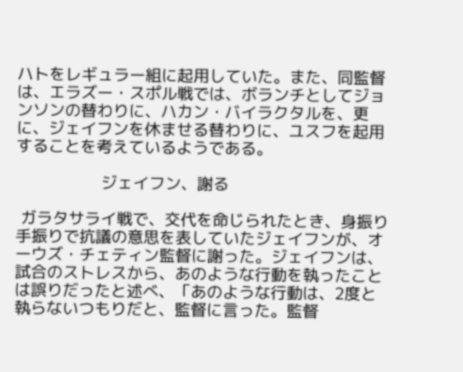ハトをレギュラー組に起用していた。また、同監督は、エラズー・スポル戦では、ボランチとしてジョンソンの替わりに、ハカン・バイラクタルを、更に、ジェイフンを休ませる替わりに、ユスフを起用することを考えているようである。

                 ジェイフン、謝る

 ガラタサライ戦で、交代を命じられたとき、身振り手振りで抗議の意思を表していたジェイフンが、オーウズ・チェティン監督に謝った。ジェイフンは、試合のストレスから、あのような行動を執ったことは誤りだったと述べ、「あのような行動は、2度と執らないつもりだと、監督に言った。監督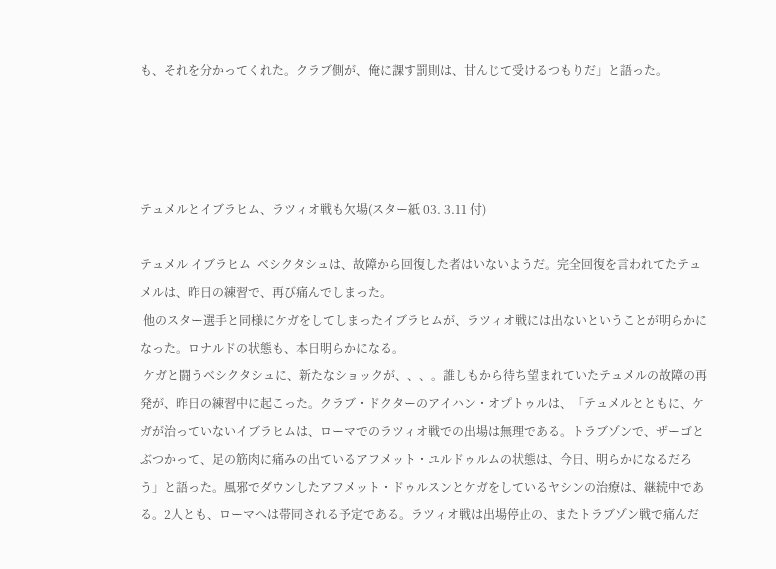も、それを分かってくれた。クラブ側が、俺に課す罰則は、甘んじて受けるつもりだ」と語った。




テュメルとイブラヒム、ラツィオ戦も欠場(スター紙 03. 3.11 付)

テュメル イブラヒム  ベシクタシュは、故障から回復した者はいないようだ。完全回復を言われてたテュメルは、昨日の練習で、再び痛んでしまった。
 他のスター選手と同様にケガをしてしまったイブラヒムが、ラツィオ戦には出ないということが明らかになった。ロナルドの状態も、本日明らかになる。
 ケガと闘うベシクタシュに、新たなショックが、、、。誰しもから待ち望まれていたテュメルの故障の再発が、昨日の練習中に起こった。クラブ・ドクターのアイハン・オプトゥルは、「テュメルとともに、ケガが治っていないイブラヒムは、ローマでのラツィオ戦での出場は無理である。トラブゾンで、ザーゴとぶつかって、足の筋肉に痛みの出ているアフメット・ユルドゥルムの状態は、今日、明らかになるだろう」と語った。風邪でダウンしたアフメット・ドゥルスンとケガをしているヤシンの治療は、継続中である。2人とも、ローマへは帯同される予定である。ラツィオ戦は出場停止の、またトラブゾン戦で痛んだ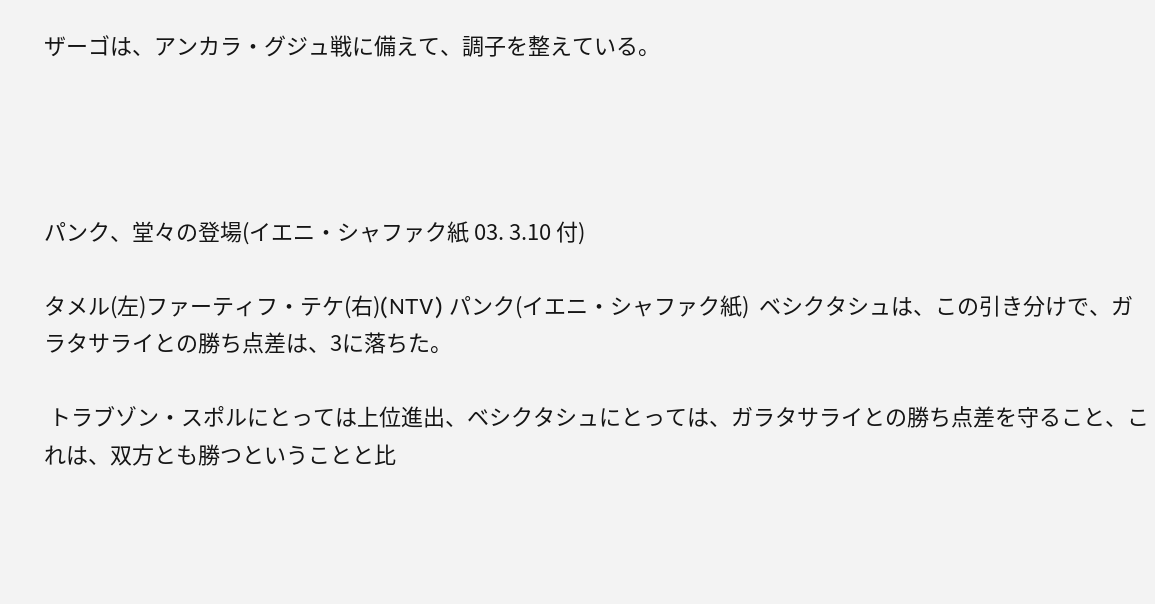ザーゴは、アンカラ・グジュ戦に備えて、調子を整えている。




パンク、堂々の登場(イエニ・シャファク紙 03. 3.10 付)

タメル(左)ファーティフ・テケ(右)(NTV) パンク(イエニ・シャファク紙)  ベシクタシュは、この引き分けで、ガラタサライとの勝ち点差は、3に落ちた。

 トラブゾン・スポルにとっては上位進出、ベシクタシュにとっては、ガラタサライとの勝ち点差を守ること、これは、双方とも勝つということと比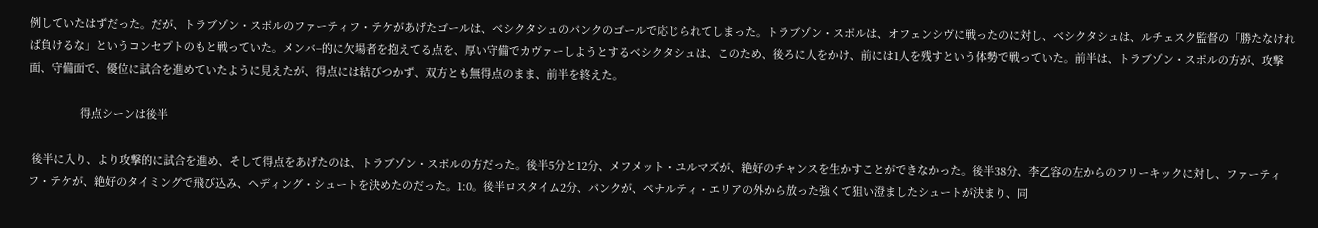例していたはずだった。だが、トラブゾン・スポルのファーティフ・テケがあげたゴールは、ベシクタシュのパンクのゴールで応じられてしまった。トラブゾン・スポルは、オフェンシヴに戦ったのに対し、ベシクタシュは、ルチェスク監督の「勝たなければ負けるな」というコンセプトのもと戦っていた。メンバ−的に欠場者を抱えてる点を、厚い守備でカヴァーしようとするベシクタシュは、このため、後ろに人をかけ、前には1人を残すという体勢で戦っていた。前半は、トラブゾン・スポルの方が、攻撃面、守備面で、優位に試合を進めていたように見えたが、得点には結びつかず、双方とも無得点のまま、前半を終えた。

                 得点シーンは後半

 後半に入り、より攻撃的に試合を進め、そして得点をあげたのは、トラブゾン・スポルの方だった。後半5分と12分、メフメット・ユルマズが、絶好のチャンスを生かすことができなかった。後半38分、李乙容の左からのフリーキックに対し、ファーティフ・テケが、絶好のタイミングで飛び込み、ヘディング・シュートを決めたのだった。1:0。後半ロスタイム2分、パンクが、ペナルティ・エリアの外から放った強くて狙い澄ましたシュートが決まり、同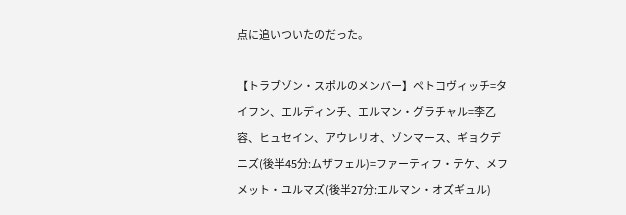点に追いついたのだった。

【トラブゾン・スポルのメンバー】ペトコヴィッチ=タイフン、エルディンチ、エルマン・グラチャル=李乙容、ヒュセイン、アウレリオ、ゾンマース、ギョクデニズ(後半45分:ムザフェル)=ファーティフ・テケ、メフメット・ユルマズ(後半27分:エルマン・オズギュル)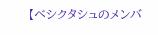【ベシクタシュのメンバ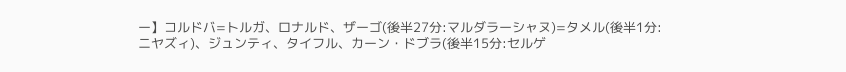ー】コルドバ=トルガ、ロナルド、ザーゴ(後半27分:マルダラーシャヌ)=タメル(後半1分:ニヤズィ)、ジュンティ、タイフル、カーン・ドブラ(後半15分:セルゲ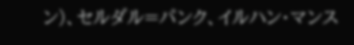ン)、セルダル=パンク、イルハン・マンス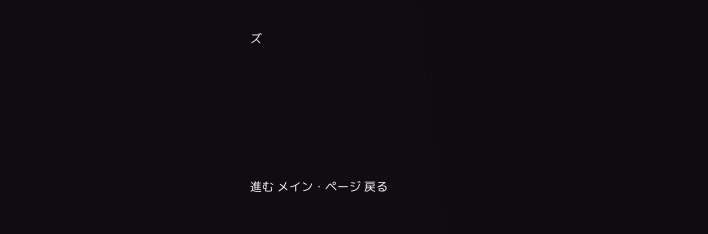ズ





進む メイン・ページ 戻る